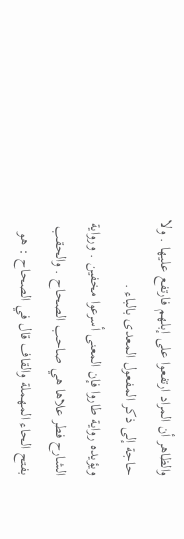والظاهر أن المراد ارتفعوا على إبلهم فارتفع عليها . ولا حاجة إلى ذكر المفعول المعدى بالباء .
ويؤيده رواية طاروا فإن المعنى أسرعوا مخفين . ورواية الشارح فطر علاها هي صاحب الصحاح . والحقب بفتح الحاء المهملة والقاف قال في الصحاح : هو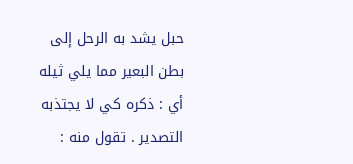حبل يشد به الرحل إلى بطن البعير مما يلي ثيله أي : ذكره كي لا يجتذبه التصدير . تقول منه :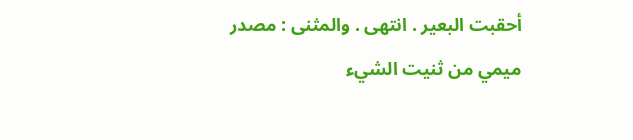أحقبت البعير . انتهى . والمثنى : مصدر ميمي من ثنيت الشيء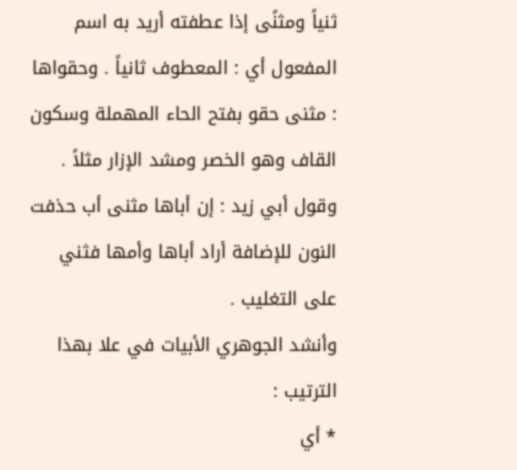ثنياً ومثنًى إذا عطفته أريد به اسم المفعول أي : المعطوف ثانياً . وحقواها : مثنى حقو بفتح الحاء المهملة وسكون القاف وهو الخصر ومشد الإزار مثلاً .
وقول أبي زيد : إن أباها مثنى أب حذفت النون للإضافة أراد أباها وأمها فثني على التغليب .
وأنشد الجوهري الأبيات في علا بهذا الترتيب :
* أي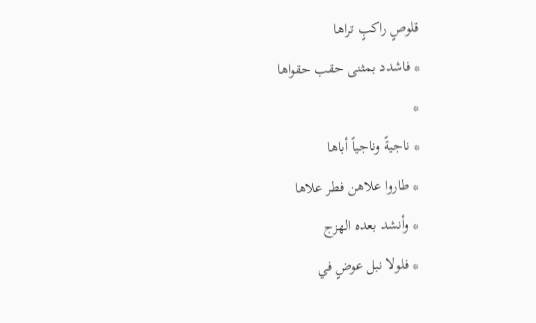قلوصٍ راكبٍ تراها
* فاشدد بمثنى حقب حقواها
*
* ناجيةً وناجياً أباها
* طاروا علاهن فطر علاها
* وأنشد بعده الهزج
* فلولا نبل عوضٍ في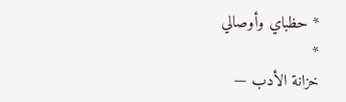* حظباي وأوصالي
*
خزانة الأدب —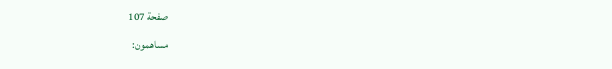صفحة 107
مساهمون: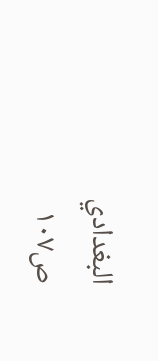البغدادي
ص١٠٧